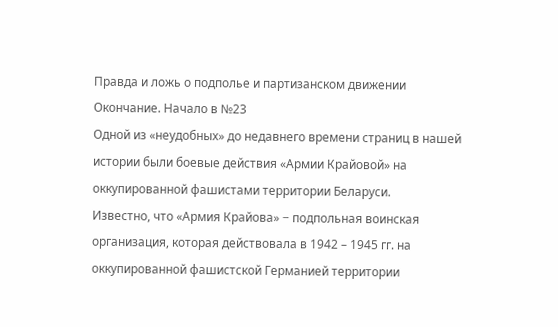Правда и ложь о подполье и партизанском движении
Окончание. Начало в №23
Одной из «неудобных» до недавнего времени страниц в нашей истории были боевые действия «Армии Крайовой» на оккупированной фашистами территории Беларуси.
Известно, что «Армия Крайова» − подпольная воинская организация, которая действовала в 1942 – 1945 гг. на оккупированной фашистской Германией территории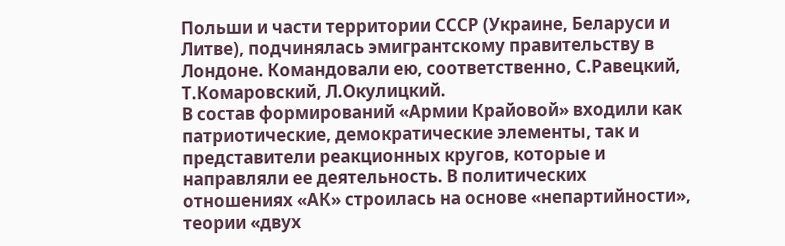Польши и части территории СССР (Украине, Беларуси и Литве), подчинялась эмигрантскому правительству в Лондоне. Командовали ею, соответственно, С.Равецкий, Т.Комаровский, Л.Окулицкий.
В состав формирований «Армии Крайовой» входили как патриотические, демократические элементы, так и представители реакционных кругов, которые и направляли ее деятельность. В политических отношениях «АК» строилась на основе «непартийности», теории «двух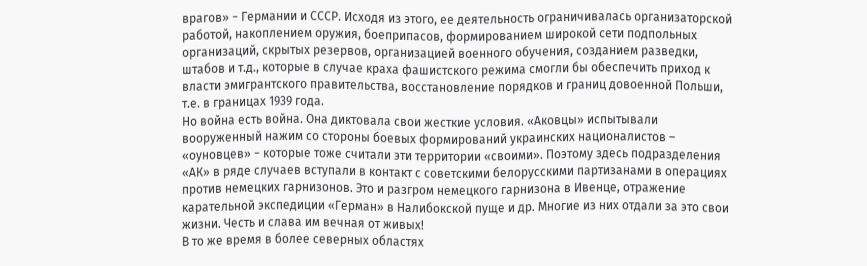врагов» − Германии и СССР. Исходя из этого, ее деятельность ограничивалась организаторской работой, накоплением оружия, боеприпасов, формированием широкой сети подпольных организаций, скрытых резервов, организацией военного обучения, созданием разведки, штабов и т.д., которые в случае краха фашистского режима смогли бы обеспечить приход к власти эмигрантского правительства, восстановление порядков и границ довоенной Польши, т.е. в границах 1939 года.
Но война есть война. Она диктовала свои жесткие условия. «Аковцы» испытывали вооруженный нажим со стороны боевых формирований украинских националистов – «оуновцев» − которые тоже считали эти территории «своими». Поэтому здесь подразделения «АК» в ряде случаев вступали в контакт с советскими белорусскими партизанами в операциях против немецких гарнизонов. Это и разгром немецкого гарнизона в Ивенце, отражение карательной экспедиции «Герман» в Налибокской пуще и др. Многие из них отдали за это свои жизни. Честь и слава им вечная от живых!
В то же время в более северных областях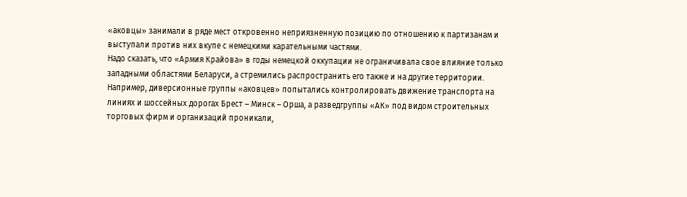«аковцы» занимали в ряде мест откровенно неприязненную позицию по отношению к партизанам и выступали против них вкупе с немецкими карательными частями.
Надо сказать, что «Армия Крайова» в годы немецкой оккупации не ограничивала свое влияние только западными областями Беларуси, а стремились распространить его также и на другие территории. Например, диверсионные группы «аковцев» попытались контролировать движение транспорта на линиях и шоссейных дорогах Брест – Минск – Орша, а разведгруппы «АК» под видом строительных торговых фирм и организаций проникали,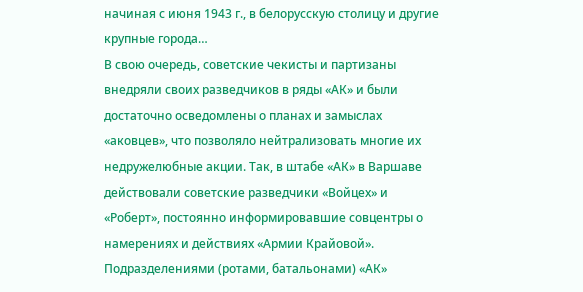начиная с июня 1943 г., в белорусскую столицу и другие крупные города…
В свою очередь, советские чекисты и партизаны внедряли своих разведчиков в ряды «АК» и были достаточно осведомлены о планах и замыслах «аковцев», что позволяло нейтрализовать многие их недружелюбные акции. Так, в штабе «АК» в Варшаве действовали советские разведчики «Войцех» и «Роберт», постоянно информировавшие совцентры о намерениях и действиях «Армии Крайовой».
Подразделениями (ротами, батальонами) «АК»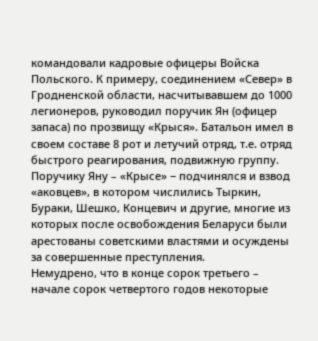командовали кадровые офицеры Войска Польского. К примеру, соединением «Север» в Гродненской области, насчитывавшем до 1000 легионеров, руководил поручик Ян (офицер запаса) по прозвищу «Крыся». Батальон имел в своем составе 8 рот и летучий отряд, т.е. отряд быстрого реагирования, подвижную группу. Поручику Яну – «Крысе» − подчинялся и взвод «аковцев», в котором числились Тыркин, Бураки, Шешко, Концевич и другие, многие из которых после освобождения Беларуси были арестованы советскими властями и осуждены за совершенные преступления.
Немудрено, что в конце сорок третьего – начале сорок четвертого годов некоторые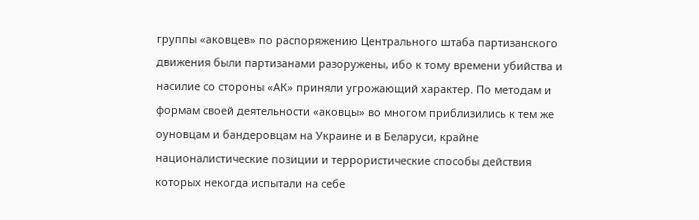группы «аковцев» по распоряжению Центрального штаба партизанского движения были партизанами разоружены, ибо к тому времени убийства и насилие со стороны «АК» приняли угрожающий характер. По методам и формам своей деятельности «аковцы» во многом приблизились к тем же оуновцам и бандеровцам на Украине и в Беларуси, крайне националистические позиции и террористические способы действия которых некогда испытали на себе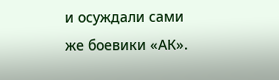и осуждали сами же боевики «АК».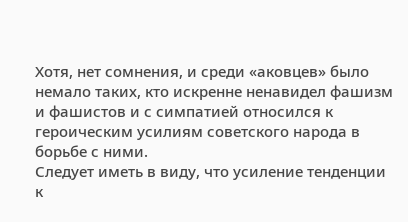Хотя, нет сомнения, и среди «аковцев» было немало таких, кто искренне ненавидел фашизм и фашистов и с симпатией относился к героическим усилиям советского народа в борьбе с ними.
Следует иметь в виду, что усиление тенденции к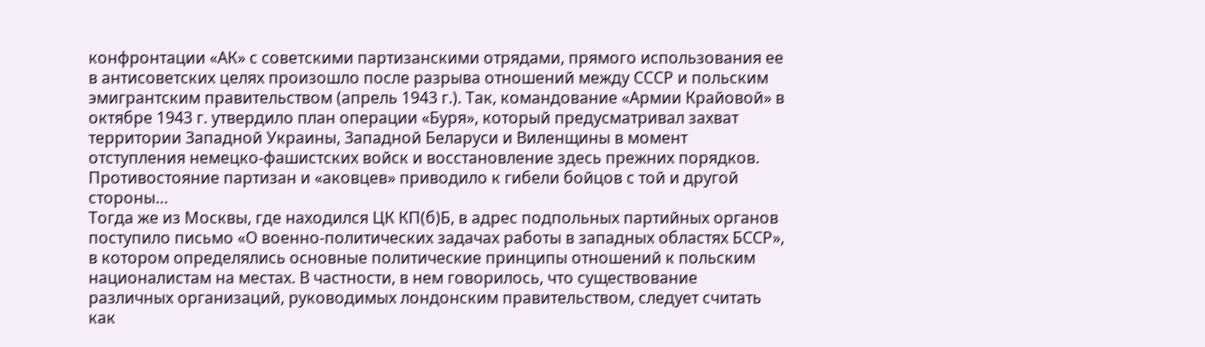конфронтации «АК» с советскими партизанскими отрядами, прямого использования ее в антисоветских целях произошло после разрыва отношений между СССР и польским эмигрантским правительством (апрель 1943 г.). Так, командование «Армии Крайовой» в октябре 1943 г. утвердило план операции «Буря», который предусматривал захват территории Западной Украины, Западной Беларуси и Виленщины в момент отступления немецко-фашистских войск и восстановление здесь прежних порядков. Противостояние партизан и «аковцев» приводило к гибели бойцов с той и другой стороны…
Тогда же из Москвы, где находился ЦК КП(б)Б, в адрес подпольных партийных органов поступило письмо «О военно-политических задачах работы в западных областях БССР», в котором определялись основные политические принципы отношений к польским националистам на местах. В частности, в нем говорилось, что существование различных организаций, руководимых лондонским правительством, следует считать как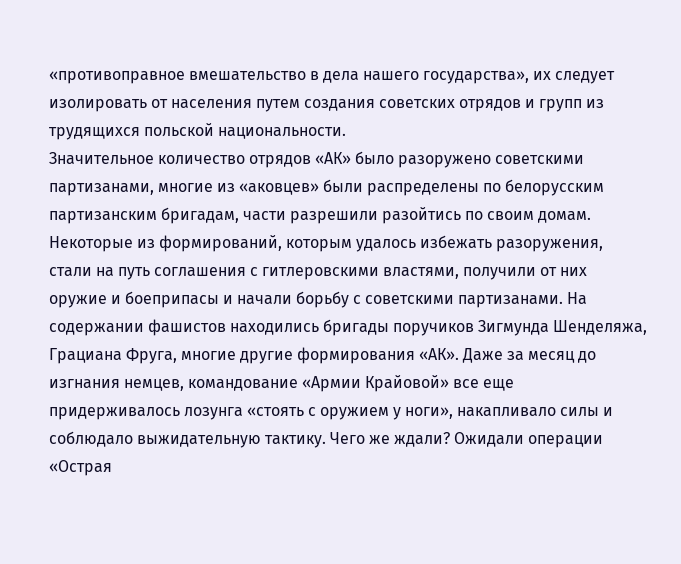«противоправное вмешательство в дела нашего государства», их следует изолировать от населения путем создания советских отрядов и групп из трудящихся польской национальности.
Значительное количество отрядов «АК» было разоружено советскими партизанами, многие из «аковцев» были распределены по белорусским партизанским бригадам, части разрешили разойтись по своим домам. Некоторые из формирований, которым удалось избежать разоружения, стали на путь соглашения с гитлеровскими властями, получили от них оружие и боеприпасы и начали борьбу с советскими партизанами. На содержании фашистов находились бригады поручиков Зигмунда Шенделяжа, Грациана Фруга, многие другие формирования «АК». Даже за месяц до изгнания немцев, командование «Армии Крайовой» все еще придерживалось лозунга «стоять с оружием у ноги», накапливало силы и соблюдало выжидательную тактику. Чего же ждали? Ожидали операции «Острая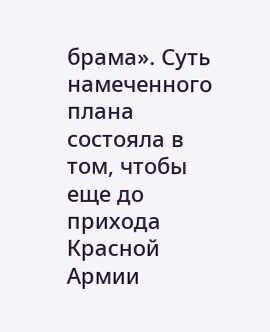брама». Суть намеченного плана состояла в том, чтобы еще до прихода Красной Армии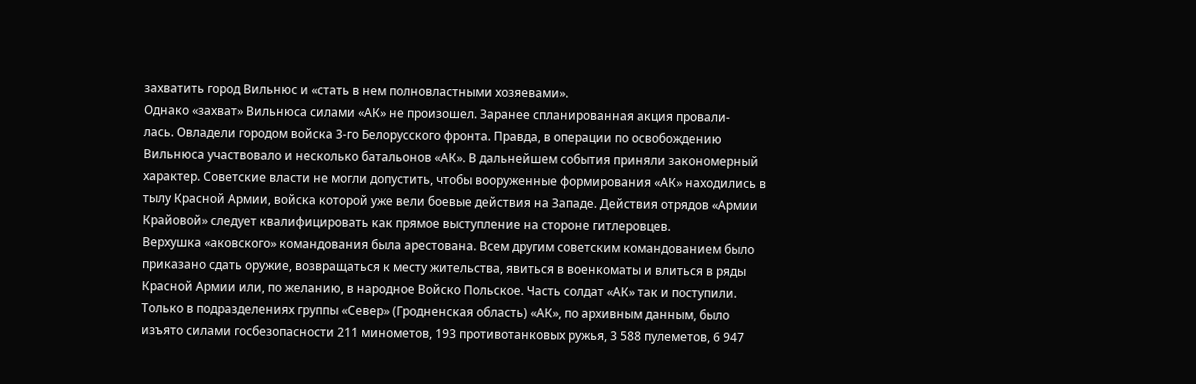захватить город Вильнюс и «стать в нем полновластными хозяевами».
Однако «захват» Вильнюса силами «АК» не произошел. Заранее спланированная акция провали-
лась. Овладели городом войска 3-го Белорусского фронта. Правда, в операции по освобождению Вильнюса участвовало и несколько батальонов «АК». В дальнейшем события приняли закономерный характер. Советские власти не могли допустить, чтобы вооруженные формирования «АК» находились в тылу Красной Армии, войска которой уже вели боевые действия на Западе. Действия отрядов «Армии Крайовой» следует квалифицировать как прямое выступление на стороне гитлеровцев.
Верхушка «аковского» командования была арестована. Всем другим советским командованием было приказано сдать оружие, возвращаться к месту жительства, явиться в военкоматы и влиться в ряды Красной Армии или, по желанию, в народное Войско Польское. Часть солдат «АК» так и поступили. Только в подразделениях группы «Север» (Гродненская область) «АК», по архивным данным, было изъято силами госбезопасности 211 минометов, 193 противотанковых ружья, 3 588 пулеметов, 6 947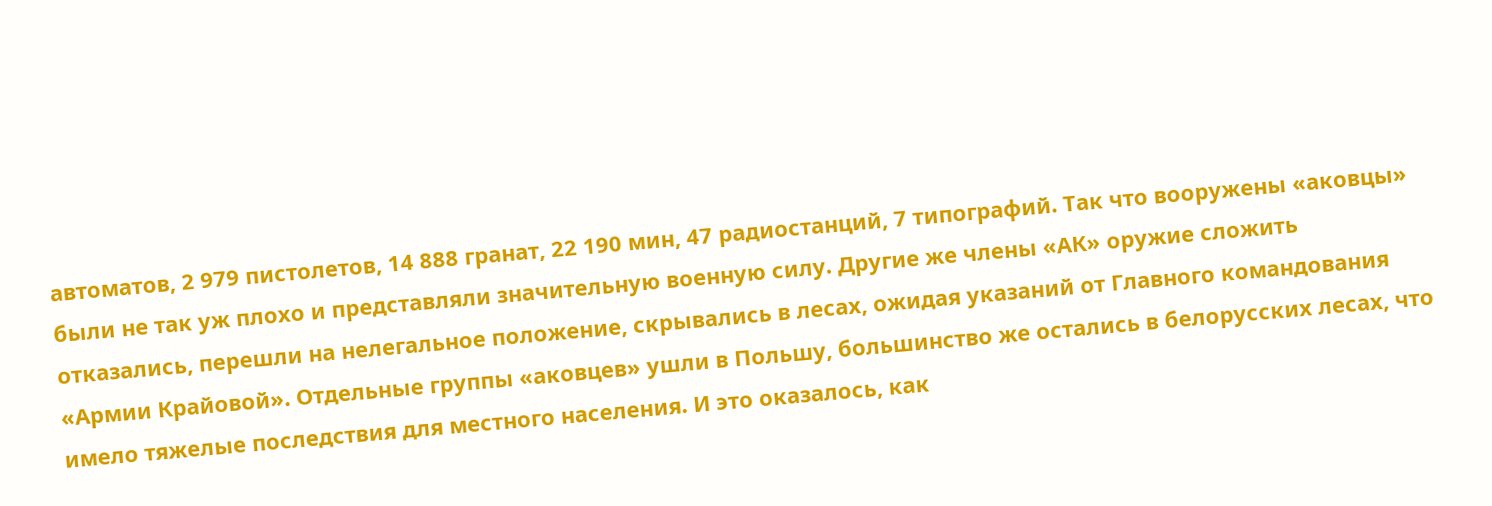автоматов, 2 979 пистолетов, 14 888 гранат, 22 190 мин, 47 радиостанций, 7 типографий. Так что вооружены «аковцы» были не так уж плохо и представляли значительную военную силу. Другие же члены «АК» оружие сложить отказались, перешли на нелегальное положение, скрывались в лесах, ожидая указаний от Главного командования «Армии Крайовой». Отдельные группы «аковцев» ушли в Польшу, большинство же остались в белорусских лесах, что имело тяжелые последствия для местного населения. И это оказалось, как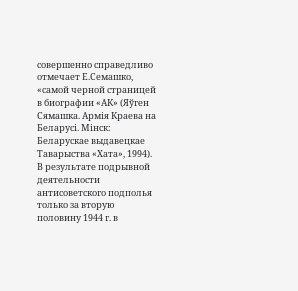совершенно справедливо отмечает Е.Семашко, «самой черной страницей в биографии «АК» (Яўген Сямашка. Армія Краева на Беларусі. Мінск: Беларускае выдавецкае Таварыства «Хата», 1994).
В результате подрывной деятельности антисоветского подполья только за вторую половину 1944 г. в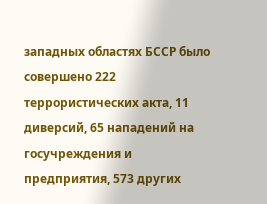западных областях БССР было совершено 222 террористических акта, 11 диверсий, 65 нападений на госучреждения и предприятия, 573 других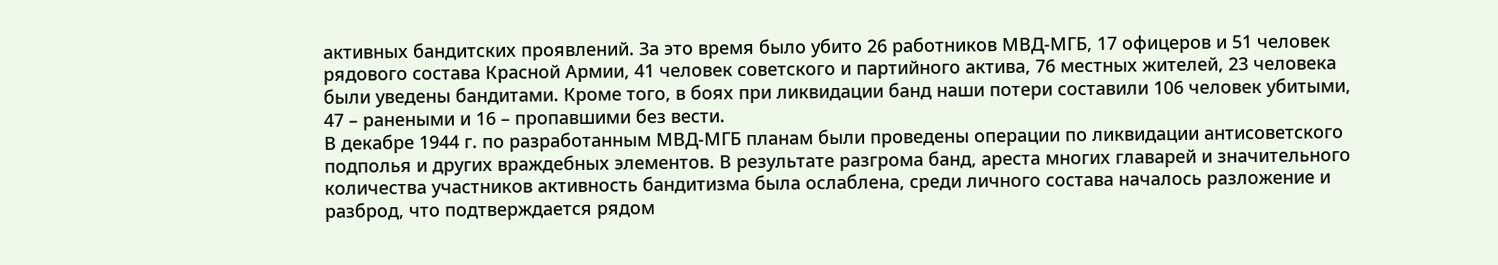активных бандитских проявлений. За это время было убито 26 работников МВД-МГБ, 17 офицеров и 51 человек рядового состава Красной Армии, 41 человек советского и партийного актива, 76 местных жителей, 23 человека были уведены бандитами. Кроме того, в боях при ликвидации банд наши потери составили 106 человек убитыми, 47 – ранеными и 16 – пропавшими без вести.
В декабре 1944 г. по разработанным МВД-МГБ планам были проведены операции по ликвидации антисоветского подполья и других враждебных элементов. В результате разгрома банд, ареста многих главарей и значительного количества участников активность бандитизма была ослаблена, среди личного состава началось разложение и разброд, что подтверждается рядом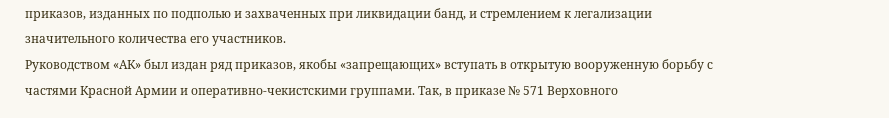приказов, изданных по подполью и захваченных при ликвидации банд, и стремлением к легализации значительного количества его участников.
Руководством «АК» был издан ряд приказов, якобы «запрещающих» вступать в открытую вооруженную борьбу с частями Красной Армии и оперативно-чекистскими группами. Так, в приказе № 571 Верховного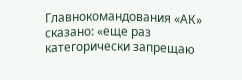Главнокомандования «АК» сказано: «еще раз категорически запрещаю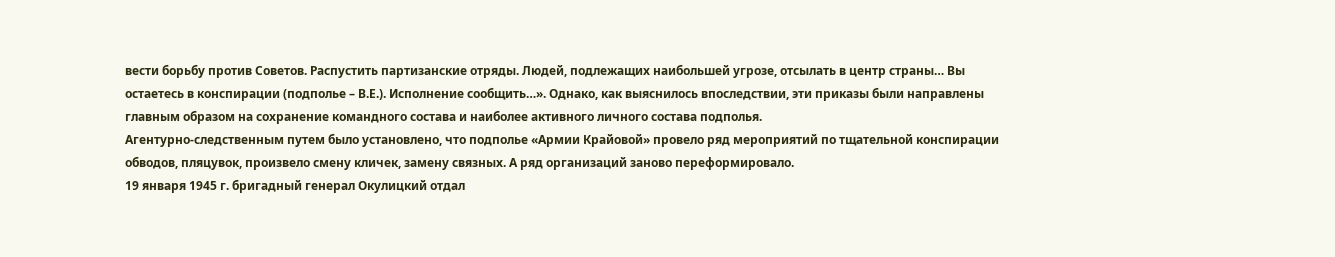вести борьбу против Советов. Распустить партизанские отряды. Людей, подлежащих наибольшей угрозе, отсылать в центр страны… Вы остаетесь в конспирации (подполье – В.Е.). Исполнение сообщить…». Однако, как выяснилось впоследствии, эти приказы были направлены главным образом на сохранение командного состава и наиболее активного личного состава подполья.
Агентурно-следственным путем было установлено, что подполье «Армии Крайовой» провело ряд мероприятий по тщательной конспирации обводов, пляцувок, произвело смену кличек, замену связных. А ряд организаций заново переформировало.
19 января 1945 г. бригадный генерал Окулицкий отдал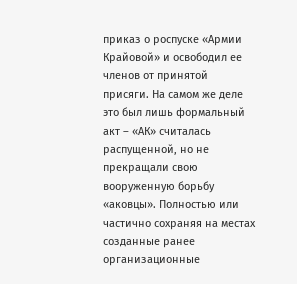приказ о роспуске «Армии Крайовой» и освободил ее членов от принятой присяги. На самом же деле это был лишь формальный акт – «АК» считалась распущенной, но не прекращали свою вооруженную борьбу «аковцы». Полностью или частично сохраняя на местах созданные ранее организационные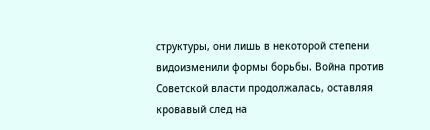структуры, они лишь в некоторой степени видоизменили формы борьбы. Война против Советской власти продолжалась, оставляя кровавый след на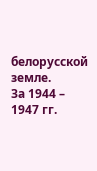белорусской земле.
За 1944 – 1947 гг.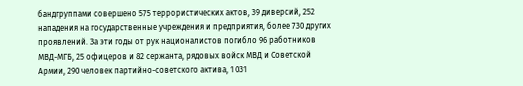бандгруппами совершено 575 террористических актов, 39 диверсий, 252 нападения на государственные учреждения и предприятия, более 730 других проявлений. За эти годы от рук националистов погибло 96 работников МВД-МГБ, 25 офицеров и 82 сержанта, рядовых войск МВД и Советской Армии, 290 человек партийно-советского актива, 1 031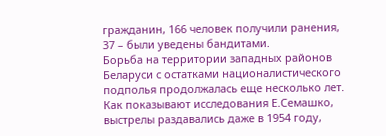гражданин, 166 человек получили ранения, 37 – были уведены бандитами.
Борьба на территории западных районов Беларуси с остатками националистического подполья продолжалась еще несколько лет. Как показывают исследования Е.Семашко, выстрелы раздавались даже в 1954 году,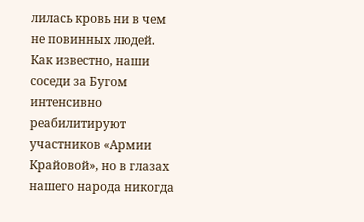лилась кровь ни в чем не повинных людей. Как известно, наши соседи за Бугом интенсивно реабилитируют участников «Армии Крайовой», но в глазах нашего народа никогда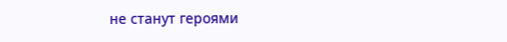не станут героями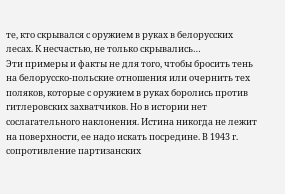те, кто скрывался с оружием в руках в белорусских лесах. К несчастью, не только скрывались…
Эти примеры и факты не для того, чтобы бросить тень на белорусско-польские отношения или очернить тех поляков, которые с оружием в руках боролись против гитлеровских захватчиков. Но в истории нет сослагательного наклонения. Истина никогда не лежит на поверхности, ее надо искать посредине. В 1943 г. сопротивление партизанских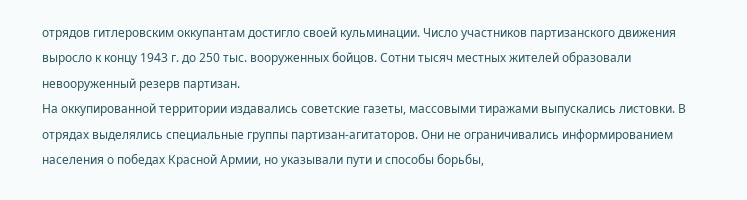отрядов гитлеровским оккупантам достигло своей кульминации. Число участников партизанского движения выросло к концу 1943 г. до 250 тыс. вооруженных бойцов. Сотни тысяч местных жителей образовали невооруженный резерв партизан.
На оккупированной территории издавались советские газеты, массовыми тиражами выпускались листовки. В отрядах выделялись специальные группы партизан-агитаторов. Они не ограничивались информированием населения о победах Красной Армии, но указывали пути и способы борьбы,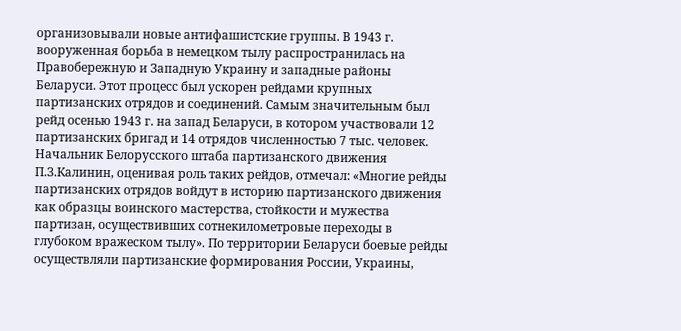организовывали новые антифашистские группы. В 1943 г. вооруженная борьба в немецком тылу распространилась на Правобережную и Западную Украину и западные районы Беларуси. Этот процесс был ускорен рейдами крупных партизанских отрядов и соединений. Самым значительным был рейд осенью 1943 г. на запад Беларуси, в котором участвовали 12 партизанских бригад и 14 отрядов численностью 7 тыс. человек.
Начальник Белорусского штаба партизанского движения П.З.Калинин, оценивая роль таких рейдов, отмечал: «Многие рейды партизанских отрядов войдут в историю партизанского движения как образцы воинского мастерства, стойкости и мужества партизан, осуществивших сотнекилометровые переходы в глубоком вражеском тылу». По территории Беларуси боевые рейды осуществляли партизанские формирования России, Украины,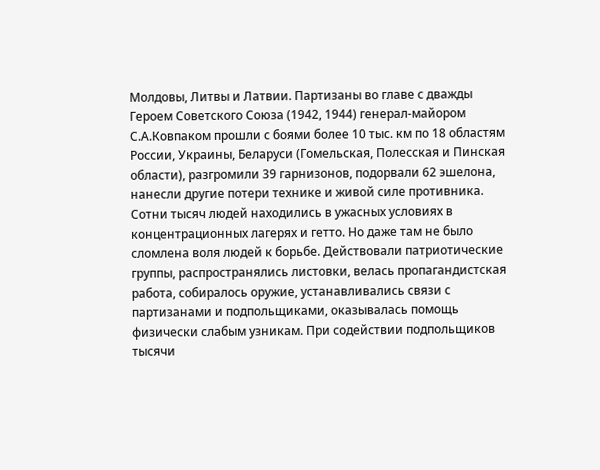Молдовы, Литвы и Латвии. Партизаны во главе с дважды Героем Советского Союза (1942, 1944) генерал-майором С.А.Ковпаком прошли с боями более 10 тыс. км по 18 областям России, Украины, Беларуси (Гомельская, Полесская и Пинская области), разгромили 39 гарнизонов, подорвали 62 эшелона, нанесли другие потери технике и живой силе противника.
Сотни тысяч людей находились в ужасных условиях в концентрационных лагерях и гетто. Но даже там не было сломлена воля людей к борьбе. Действовали патриотические группы, распространялись листовки, велась пропагандистская работа, собиралось оружие, устанавливались связи с партизанами и подпольщиками, оказывалась помощь физически слабым узникам. При содействии подпольщиков тысячи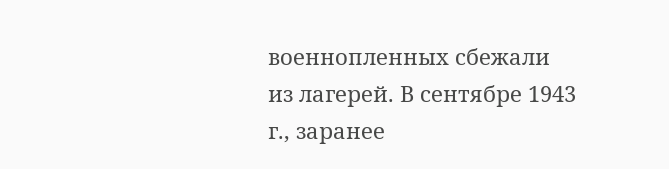военнопленных сбежали из лагерей. В сентябре 1943 г., заранее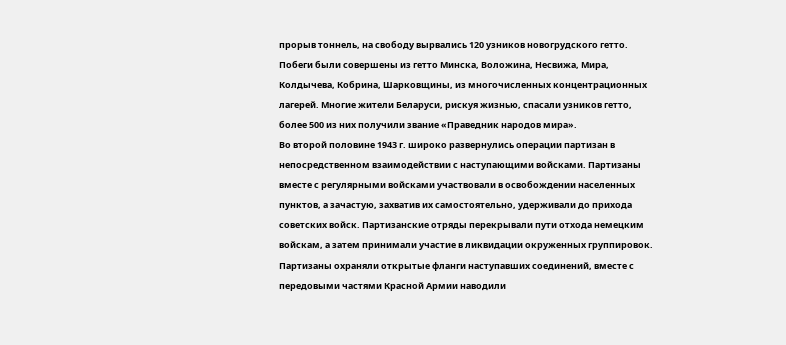прорыв тоннель, на свободу вырвались 120 узников новогрудского гетто. Побеги были совершены из гетто Минска, Воложина, Несвижа, Мира, Колдычева, Кобрина, Шарковщины, из многочисленных концентрационных лагерей. Многие жители Беларуси, рискуя жизнью, спасали узников гетто, более 500 из них получили звание «Праведник народов мира».
Во второй половине 1943 г. широко развернулись операции партизан в непосредственном взаимодействии с наступающими войсками. Партизаны вместе с регулярными войсками участвовали в освобождении населенных пунктов, а зачастую, захватив их самостоятельно, удерживали до прихода советских войск. Партизанские отряды перекрывали пути отхода немецким войскам, а затем принимали участие в ликвидации окруженных группировок. Партизаны охраняли открытые фланги наступавших соединений, вместе с передовыми частями Красной Армии наводили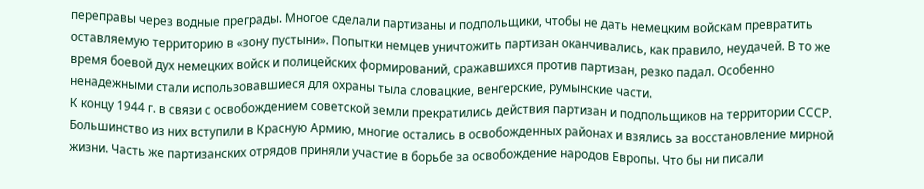переправы через водные преграды. Многое сделали партизаны и подпольщики, чтобы не дать немецким войскам превратить оставляемую территорию в «зону пустыни». Попытки немцев уничтожить партизан оканчивались, как правило, неудачей. В то же время боевой дух немецких войск и полицейских формирований, сражавшихся против партизан, резко падал. Особенно ненадежными стали использовавшиеся для охраны тыла словацкие, венгерские, румынские части.
К концу 1944 г. в связи с освобождением советской земли прекратились действия партизан и подпольщиков на территории СССР. Большинство из них вступили в Красную Армию, многие остались в освобожденных районах и взялись за восстановление мирной жизни. Часть же партизанских отрядов приняли участие в борьбе за освобождение народов Европы. Что бы ни писали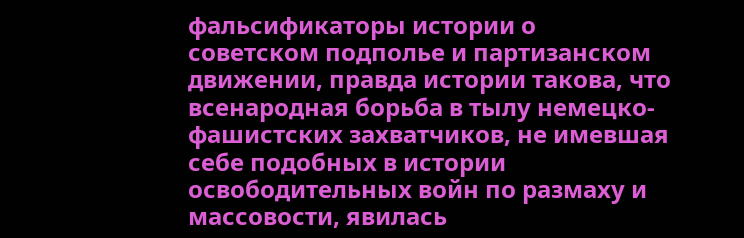фальсификаторы истории о советском подполье и партизанском движении, правда истории такова, что всенародная борьба в тылу немецко-фашистских захватчиков, не имевшая себе подобных в истории освободительных войн по размаху и массовости, явилась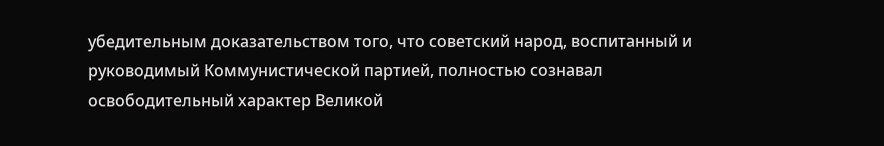убедительным доказательством того, что советский народ, воспитанный и руководимый Коммунистической партией, полностью сознавал освободительный характер Великой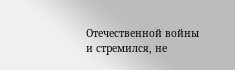Отечественной войны и стремился, не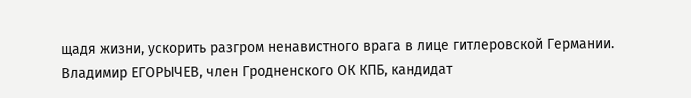щадя жизни, ускорить разгром ненавистного врага в лице гитлеровской Германии.
Владимир ЕГОРЫЧЕВ, член Гродненского ОК КПБ, кандидат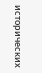исторических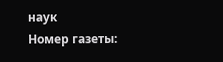наук
Номер газеты: